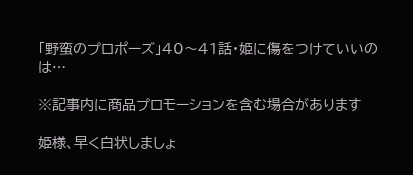「野蛮のプロポーズ」40〜41話・姫に傷をつけていいのは…

※記事内に商品プロモーションを含む場合があります

姫様、早く白状しましょ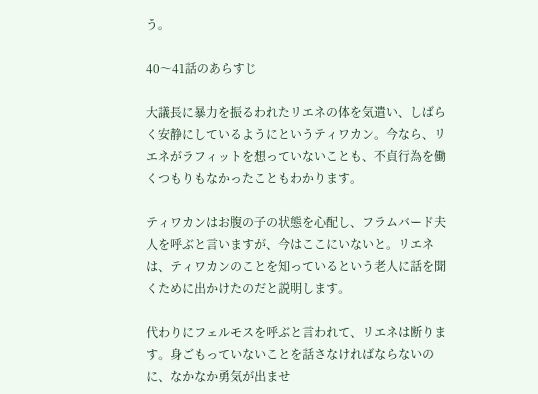う。

40〜41話のあらすじ

大議長に暴力を振るわれたリエネの体を気遣い、しばらく安静にしているようにというティワカン。今なら、リエネがラフィットを想っていないことも、不貞行為を働くつもりもなかったこともわかります。

ティワカンはお腹の子の状態を心配し、フラムバード夫人を呼ぶと言いますが、今はここにいないと。リエネは、ティワカンのことを知っているという老人に話を聞くために出かけたのだと説明します。

代わりにフェルモスを呼ぶと言われて、リエネは断ります。身ごもっていないことを話さなければならないのに、なかなか勇気が出ませ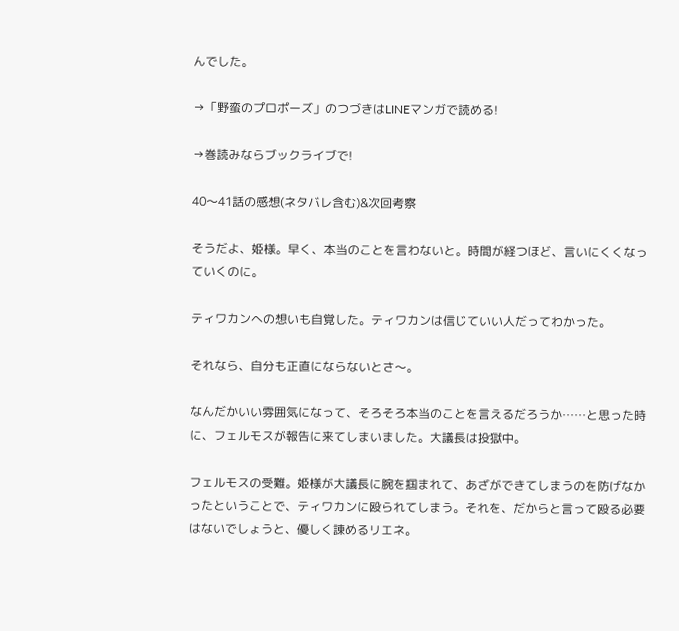んでした。

→「野蛮のプロポーズ」のつづきはLINEマンガで読める!

→巻読みならブックライブで!

40〜41話の感想(ネタバレ含む)&次回考察

そうだよ、姫様。早く、本当のことを言わないと。時間が経つほど、言いにくくなっていくのに。

ティワカンへの想いも自覚した。ティワカンは信じていい人だってわかった。

それなら、自分も正直にならないとさ〜。

なんだかいい雰囲気になって、そろそろ本当のことを言えるだろうか……と思った時に、フェルモスが報告に来てしまいました。大議長は投獄中。

フェルモスの受難。姫様が大議長に腕を掴まれて、あざができてしまうのを防げなかったということで、ティワカンに殴られてしまう。それを、だからと言って殴る必要はないでしょうと、優しく諌めるリエネ。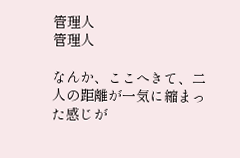管理人
管理人

なんか、ここへきて、二人の距離が一気に縮まった感じが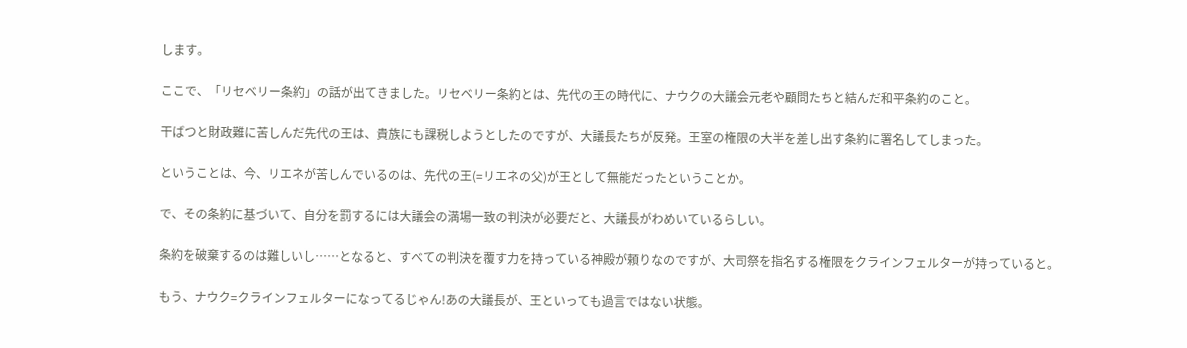します。

ここで、「リセベリー条約」の話が出てきました。リセベリー条約とは、先代の王の時代に、ナウクの大議会元老や顧問たちと結んだ和平条約のこと。

干ばつと財政難に苦しんだ先代の王は、貴族にも課税しようとしたのですが、大議長たちが反発。王室の権限の大半を差し出す条約に署名してしまった。

ということは、今、リエネが苦しんでいるのは、先代の王(=リエネの父)が王として無能だったということか。

で、その条約に基づいて、自分を罰するには大議会の満場一致の判決が必要だと、大議長がわめいているらしい。

条約を破棄するのは難しいし……となると、すべての判決を覆す力を持っている神殿が頼りなのですが、大司祭を指名する権限をクラインフェルターが持っていると。

もう、ナウク=クラインフェルターになってるじゃん!あの大議長が、王といっても過言ではない状態。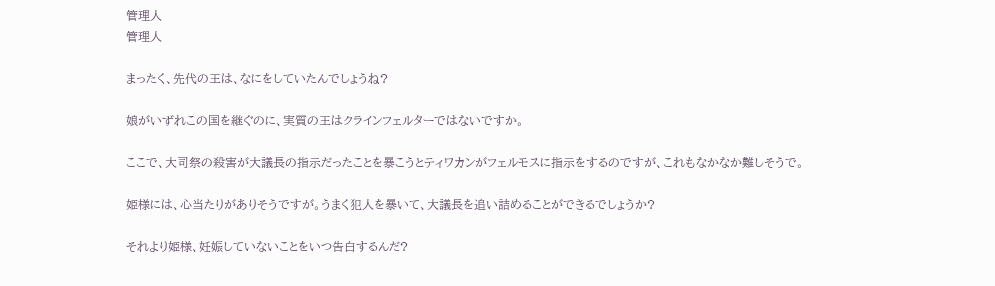管理人
管理人

まったく、先代の王は、なにをしていたんでしょうね?

娘がいずれこの国を継ぐのに、実質の王はクラインフェルターではないですか。

ここで、大司祭の殺害が大議長の指示だったことを暴こうとティワカンがフェルモスに指示をするのですが、これもなかなか難しそうで。

姫様には、心当たりがありそうですが。うまく犯人を暴いて、大議長を追い詰めることができるでしょうか?

それより姫様、妊娠していないことをいつ告白するんだ?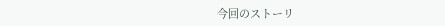今回のストーリ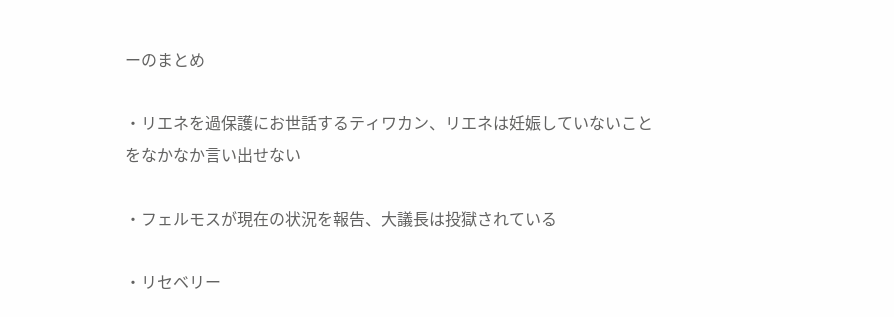ーのまとめ

・リエネを過保護にお世話するティワカン、リエネは妊娠していないことをなかなか言い出せない

・フェルモスが現在の状況を報告、大議長は投獄されている

・リセベリー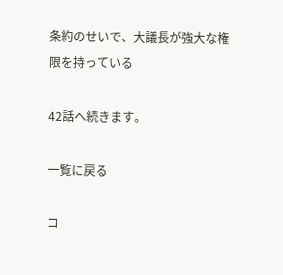条約のせいで、大議長が強大な権限を持っている

42話へ続きます。

一覧に戻る

コ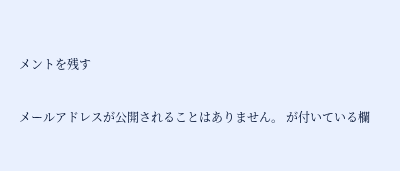メントを残す

メールアドレスが公開されることはありません。 が付いている欄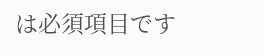は必須項目です